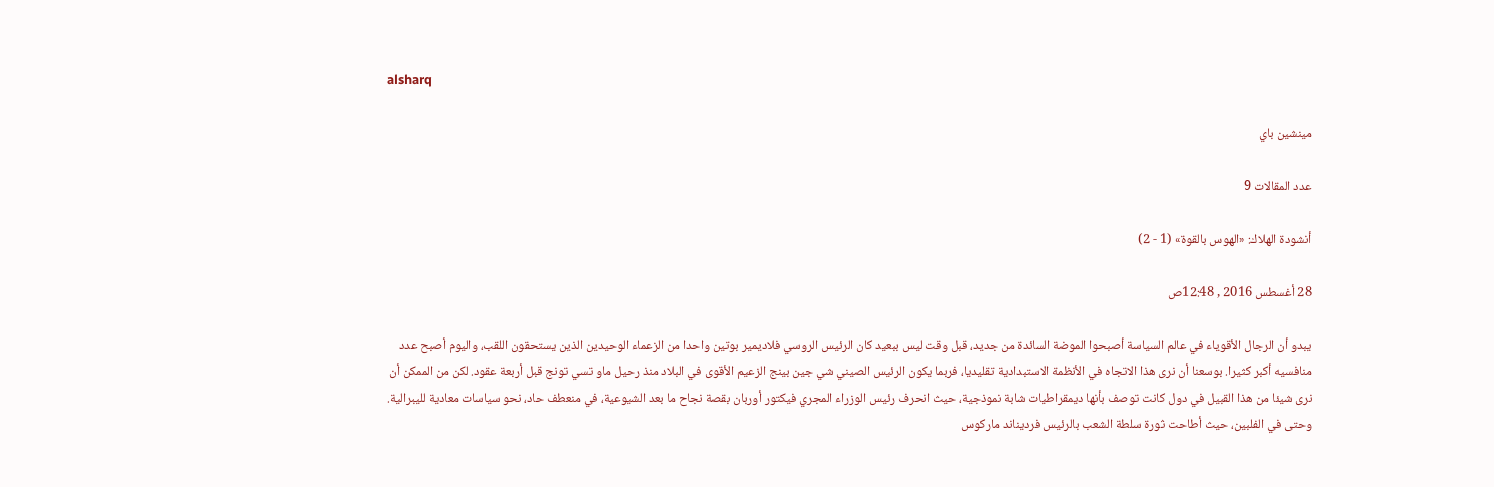alsharq

مينشين باي

عدد المقالات 9

أنشودة الهلاك: «الهوس بالقوة» (1 - 2)

28 أغسطس 2016 , 12:48ص

يبدو أن الرجال الأقوياء في عالم السياسة أصبحوا الموضة السائدة من جديد، قبل وقت ليس ببعيد كان الرئيس الروسي فلاديمير بوتين واحدا من الزعماء الوحيدين الذين يستحقون اللقب، واليوم أصبح عدد منافسيه أكبر كثيرا. بوسعنا أن نرى هذا الاتجاه في الأنظمة الاستبدادية تقليديا، فربما يكون الرئيس الصيني شي جين بينج الزعيم الأقوى في البلاد منذ رحيل ماو تسي تونج قبل أربعة عقود. لكن من الممكن أن نرى شيئا من هذا القبيل في دول كانت توصف بأنها ديمقراطيات شابة نموذجية، حيث انحرف رئيس الوزراء المجري فيكتور أوربان بقصة نجاح ما بعد الشيوعية، في منعطف حاد، نحو سياسات معادية لليبرالية. وحتى في الفلبين، حيث أطاحت ثورة سلطة الشعب بالرئيس فرديناند ماركوس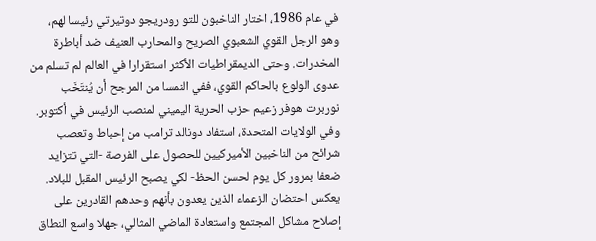في عام 1986، اختار الناخبون للتو رودريجو دوتيرتي رئيسا لهم، وهو الرجل القوي الشعبوي الصريح والمحارب العنيف ضد أباطرة المخدرات. وحتى الديمقراطيات الأكثر استقرارا في العالم لم تسلم من عدوى الولوع بالحاكم القوي، ففي النمسا من المرجح أن يُنتَخَب نوربرت هوفر زعيم حزب الحرية اليميني لمنصب الرئيس في أكتوبر. وفي الولايات المتحدة، استفاد دونالد ترامب من إحباط وتعصب شرائح من الناخبين الأميركيين للحصول على الفرصة -التي تتزايد ضعفا بمرور كل يوم لحسن الحظ- لكي يصبح الرئيس المقبل للبلاد. يعكس احتضان الزعماء الذين يعدون بأنهم وحدهم القادرين على إصلاح مشاكل المجتمع واستعادة الماضي المثالي، جهلا واسع النطاق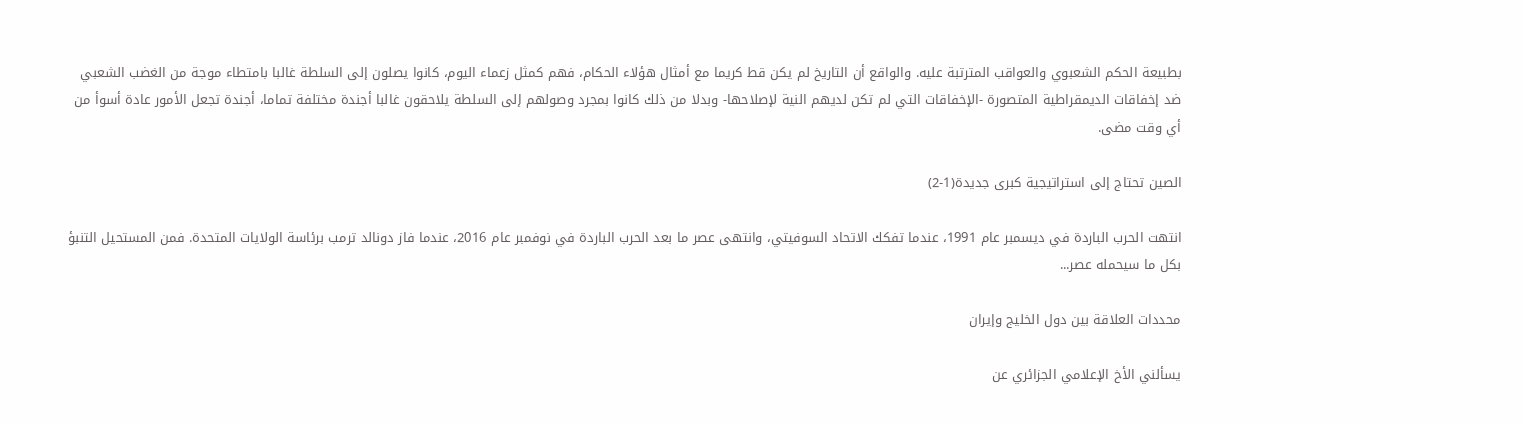بطبيعة الحكم الشعبوي والعواقب المترتبة عليه. والواقع أن التاريخ لم يكن قط كريما مع أمثال هؤلاء الحكام، فهم كمثل زعماء اليوم، كانوا يصلون إلى السلطة غالبا بامتطاء موجة من الغضب الشعبي ضد إخفاقات الديمقراطية المتصورة -الإخفاقات التي لم تكن لديهم النية لإصلاحها- وبدلا من ذلك كانوا بمجرد وصولهم إلى السلطة يلاحقون غالبا أجندة مختلفة تماما، أجندة تجعل الأمور عادة أسوأ من أي وقت مضى.

الصين تحتاج إلى استراتيجية كبرى جديدة(1-2)

انتهت الحرب الباردة في ديسمبر عام 1991، عندما تفكك الاتحاد السوفيتي، وانتهى عصر ما بعد الحرب الباردة في نوفمبر عام 2016، عندما فاز دونالد ترمب برئاسة الولايات المتحدة. فمن المستحيل التنبؤ بكل ما سيحمله عصر...

محددات العلاقة بين دول الخليج وإيران

يسألني الأخ الإعلامي الجزائري عن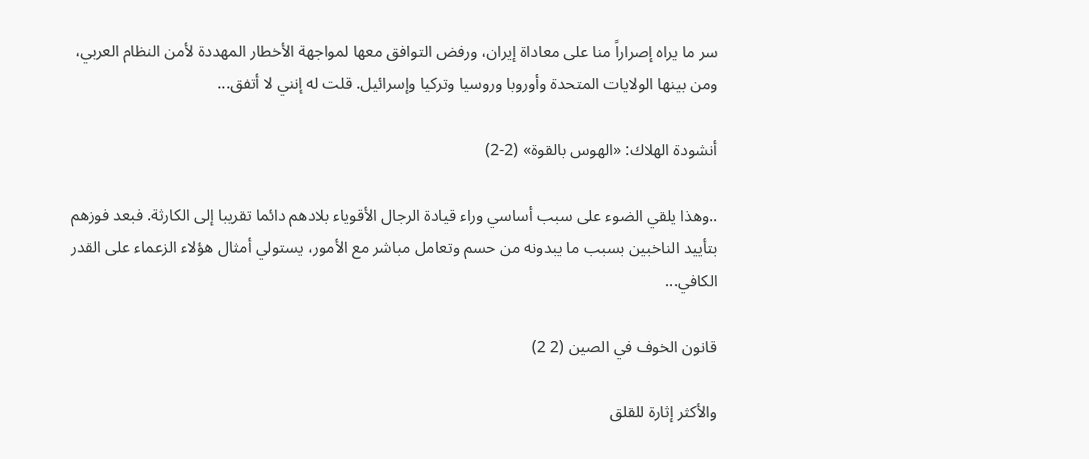سر ما يراه إصراراً منا على معاداة إيران، ورفض التوافق معها لمواجهة الأخطار المهددة لأمن النظام العربي، ومن بينها الولايات المتحدة وأوروبا وروسيا وتركيا وإسرائيل. قلت له إنني لا أتفق...

أنشودة الهلاك: «الهوس بالقوة» (2-2)

..وهذا يلقي الضوء على سبب أساسي وراء قيادة الرجال الأقوياء بلادهم دائما تقريبا إلى الكارثة. فبعد فوزهم بتأييد الناخبين بسبب ما يبدونه من حسم وتعامل مباشر مع الأمور، يستولي أمثال هؤلاء الزعماء على القدر الكافي...

قانون الخوف في الصين (2 2)

والأكثر إثارة للقلق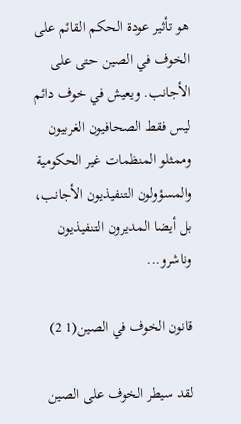هو تأثير عودة الحكم القائم على الخوف في الصين حتى على الأجانب. ويعيش في خوف دائم ليس فقط الصحافيون الغربيون وممثلو المنظمات غير الحكومية والمسؤولون التنفيذيون الأجانب، بل أيضا المديرون التنفيذيون وناشرو...

قانون الخوف في الصين(1 2)

لقد سيطر الخوف على الصين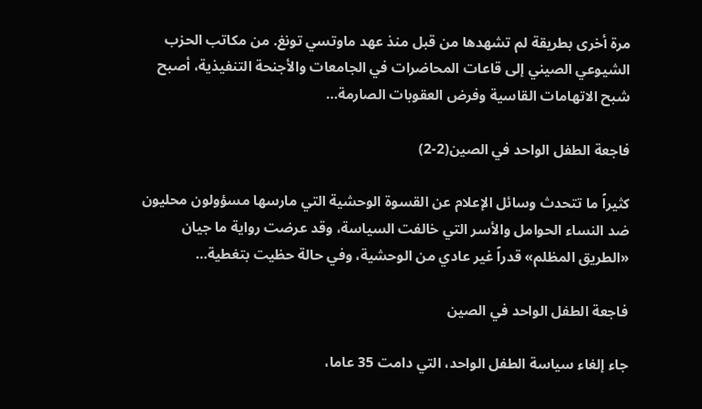مرة أخرى بطريقة لم تشهدها من قبل منذ عهد ماوتسي تونغ. من مكاتب الحزب الشيوعي الصيني إلى قاعات المحاضرات في الجامعات والأجنحة التنفيذية، أصبح شبح الاتهامات القاسية وفرض العقوبات الصارمة...

فاجعة الطفل الواحد في الصين(2-2)

كثيراً ما تتحدث وسائل الإعلام عن القسوة الوحشية التي مارسها مسؤولون محليون ضد النساء الحوامل والأسر التي خالفت السياسة، وقد عرضت رواية ما جيان «الطريق المظلم» قدراً غير عادي من الوحشية، وفي حالة حظيت بتغطية...

فاجعة الطفل الواحد في الصين

جاء إلغاء سياسة الطفل الواحد، التي دامت 35 عاما،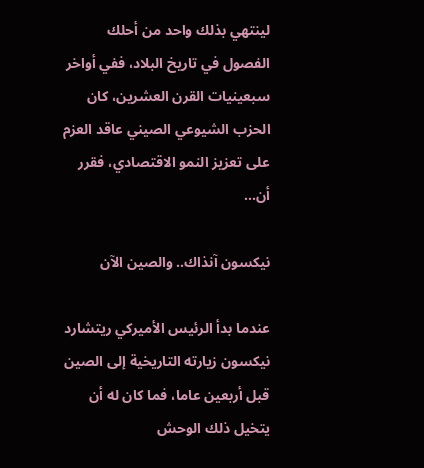لينتهي بذلك واحد من أحلك الفصول في تاريخ البلاد، ففي أواخر سبعينيات القرن العشرين، كان الحزب الشيوعي الصيني عاقد العزم على تعزيز النمو الاقتصادي، فقرر أن...

نيكسون آنذاك.. والصين الآن

عندما بدأ الرئيس الأميركي ريتشارد نيكسون زيارته التاريخية إلى الصين قبل أربعين عاما، فما كان له أن يتخيل ذلك الوحش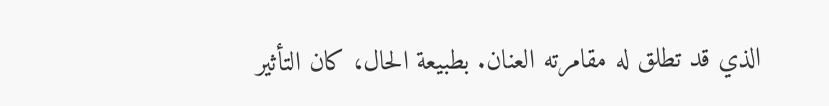الذي قد تطلق له مقامرته العنان. بطبيعة الحال، كان التأثير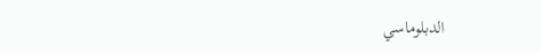الدبلوماسي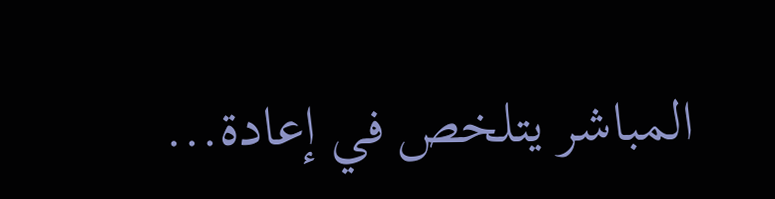المباشر يتلخص في إعادة...